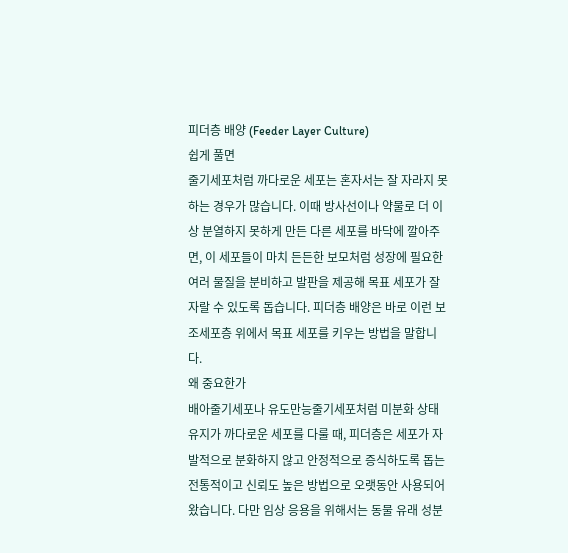피더층 배양 (Feeder Layer Culture)
쉽게 풀면
줄기세포처럼 까다로운 세포는 혼자서는 잘 자라지 못하는 경우가 많습니다. 이때 방사선이나 약물로 더 이상 분열하지 못하게 만든 다른 세포를 바닥에 깔아주면, 이 세포들이 마치 든든한 보모처럼 성장에 필요한 여러 물질을 분비하고 발판을 제공해 목표 세포가 잘 자랄 수 있도록 돕습니다. 피더층 배양은 바로 이런 보조세포층 위에서 목표 세포를 키우는 방법을 말합니다.
왜 중요한가
배아줄기세포나 유도만능줄기세포처럼 미분화 상태 유지가 까다로운 세포를 다룰 때, 피더층은 세포가 자발적으로 분화하지 않고 안정적으로 증식하도록 돕는 전통적이고 신뢰도 높은 방법으로 오랫동안 사용되어 왔습니다. 다만 임상 응용을 위해서는 동물 유래 성분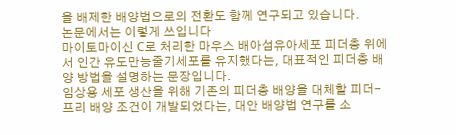을 배제한 배양법으로의 전환도 함께 연구되고 있습니다.
논문에서는 이렇게 쓰입니다
마이토마이신 C로 처리한 마우스 배아섬유아세포 피더층 위에서 인간 유도만능줄기세포를 유지했다는, 대표적인 피더층 배양 방법을 설명하는 문장입니다.
임상용 세포 생산을 위해 기존의 피더층 배양을 대체할 피더-프리 배양 조건이 개발되었다는, 대안 배양법 연구를 소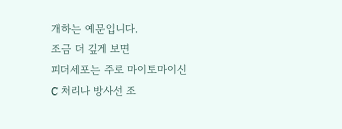개하는 예문입니다.
조금 더 깊게 보면
피더세포는 주로 마이토마이신 C 처리나 방사선 조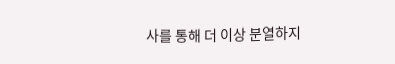사를 통해 더 이상 분열하지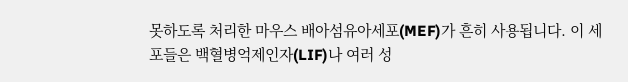못하도록 처리한 마우스 배아섬유아세포(MEF)가 흔히 사용됩니다. 이 세포들은 백혈병억제인자(LIF)나 여러 성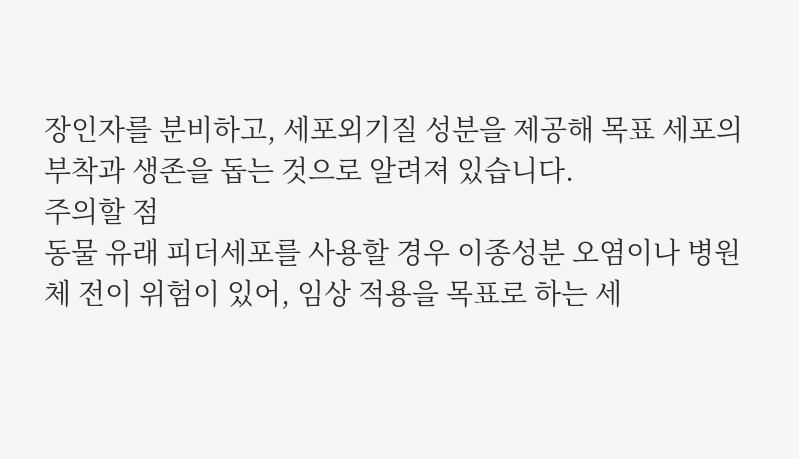장인자를 분비하고, 세포외기질 성분을 제공해 목표 세포의 부착과 생존을 돕는 것으로 알려져 있습니다.
주의할 점
동물 유래 피더세포를 사용할 경우 이종성분 오염이나 병원체 전이 위험이 있어, 임상 적용을 목표로 하는 세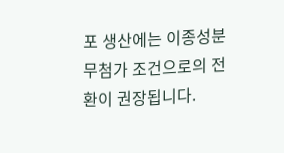포 생산에는 이종성분무첨가 조건으로의 전환이 권장됩니다.